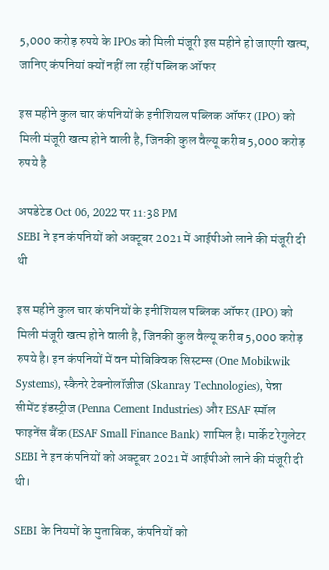5,000 करोड़ रुपये के IPOs को मिली मंजूरी इस महीने हो जाएगी खत्म, जानिए कंपनियां क्यों नहीं ला रहीं पब्लिक ऑफर

इस महीने कुल चार कंपनियों के इनीशियल पब्लिक ऑफर (IPO) को मिली मंजूरी खत्म होने वाली है, जिनकी कुल वैल्यू करीब 5,000 करोड़ रुपये है

अपडेटेड Oct 06, 2022 पर 11:38 PM
SEBI ने इन कंपनियों को अक्टूबर 2021 में आईपीओ लाने की मंजूरी दी थी

इस महीने कुल चार कंपनियों के इनीशियल पब्लिक ऑफर (IPO) को मिली मंजूरी खत्म होने वाली है, जिनकी कुल वैल्यू करीब 5,000 करोड़ रुपये है। इन कंपनियों में वन मोबिक्विक सिस्टम्स (One Mobikwik Systems), स्कैनरे टेक्नोलॉजीज (Skanray Technologies), पेन्ना सीमेंट इंडस्ट्रीज (Penna Cement Industries) और ESAF स्मॉल फाइनेंस बैंक (ESAF Small Finance Bank) शामिल है। मार्केट रेगुलेटर SEBI ने इन कंपनियों को अक्टूबर 2021 में आईपीओ लाने की मंजूरी दी थी।

SEBI के नियमों के मुताबिक, कंपनियों को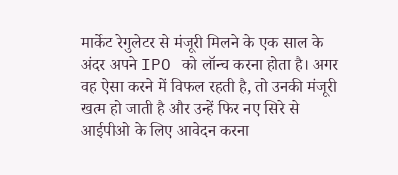मार्केट रेगुलेटर से मंजूरी मिलने के एक साल के अंदर अपने IPO को लॉन्च करना होता है। अगर वह ऐसा करने में विफल रहती है, तो उनकी मंजूरी खत्म हो जाती है और उन्हें फिर नए सिरे से आईपीओ के लिए आवेदन करना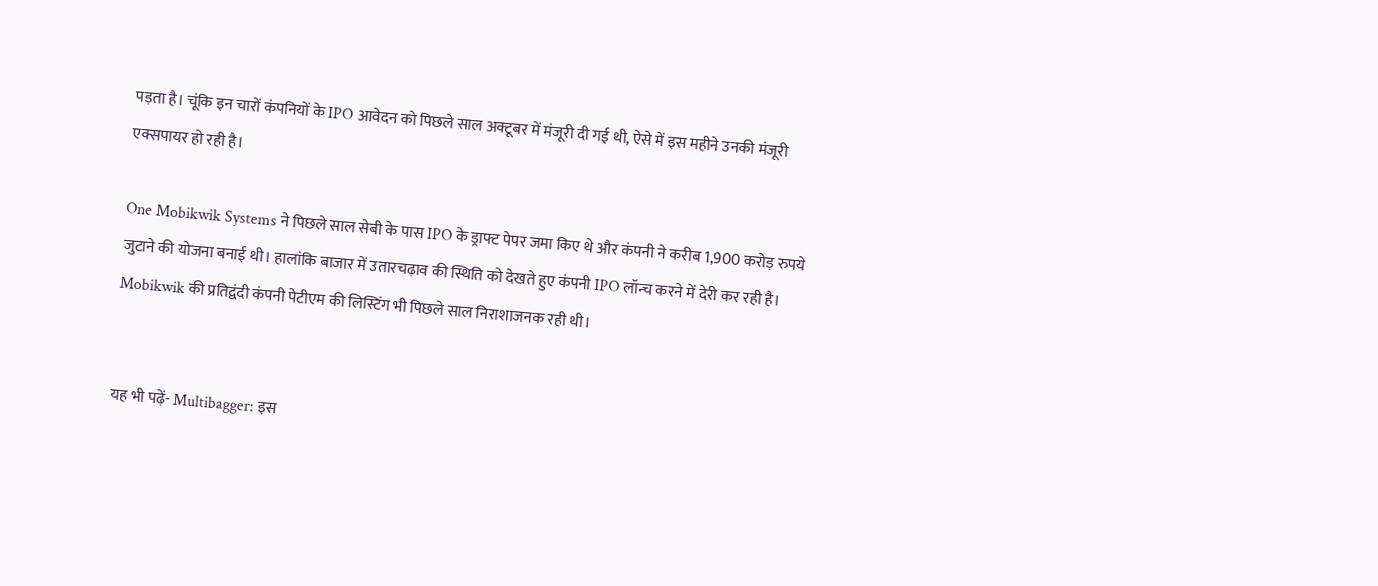पड़ता है। चूंकि इन चारों कंपनियों के IPO आवेदन को पिछले साल अक्टूबर में मंजूरी दी गई थी, ऐसे में इस महीने उनकी मंजूरी एक्सपायर हो रही है।

One Mobikwik Systems ने पिछले साल सेबी के पास IPO के ड्राफ्ट पेपर जमा किए थे और कंपनी ने करीब 1,900 करोड़ रुपये जुटाने की योजना बनाई थी। हालांकि बाजार में उतारचढ़ाव की स्थिति को देखते हुए कंपनी IPO लॉन्च करने में देरी कर रही है। Mobikwik की प्रतिद्वंदी कंपनी पेटीएम की लिस्टिंग भी पिछले साल निराशाजनक रही थी।


यह भी पढ़ें- Multibagger: इस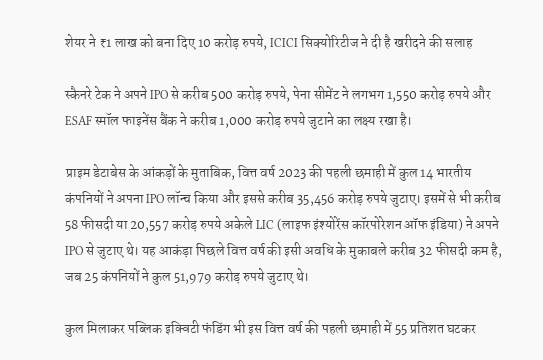शेयर ने ₹1 लाख को बना दिए 10 करोड़ रुपये, ICICI सिक्योरिटीज ने दी है खरीदने की सलाह

स्कैनरे टेक ने अपने IPO से करीब 500 करोड़ रुपये, पेना सीमेंट ने लगभग 1,550 करोड़ रुपये और ESAF स्मॉल फाइनेंस बैंक ने करीब 1,000 करोड़ रुपये जुटाने का लक्ष्य रखा है।

प्राइम डेटाबेस के आंकड़ों के मुताबिक, वित्त वर्ष 2023 की पहली छमाही में कुल 14 भारतीय कंपनियों ने अपना IPO लॉन्च किया और इससे करीब 35,456 करोड़ रुपये जुटाए। इसमें से भी करीब 58 फीसदी या 20,557 करोड़ रुपये अकेले LIC (लाइफ इंश्योरेंस कॉरपोरेशन ऑफ इंडिया) ने अपने IPO से जुटाए थे। यह आकंड़ा पिछले वित्त वर्ष की इसी अवधि के मुकाबले करीब 32 फीसदी कम है, जब 25 कंपनियों ने कुल 51,979 करोड़ रुपये जुटाए थे।

कुल मिलाकर पब्लिक इक्विटी फंडिंग भी इस वित्त वर्ष की पहली छमाही में 55 प्रतिशत घटकर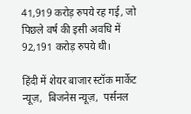41,919 करोड़ रुपये रह गई, जो पिछले वर्ष की इसी अवधि में 92,191 करोड़ रुपये थी।

हिंदी में शेयर बाजार स्टॉक मार्केट न्यूज़,  बिजनेस न्यूज़,  पर्सनल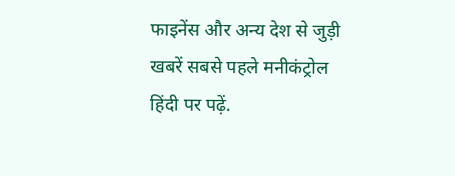फाइनेंस और अन्य देश से जुड़ी खबरें सबसे पहले मनीकंट्रोल हिंदी पर पढ़ें.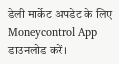डेली मार्केट अपडेट के लिए Moneycontrol App  डाउनलोड करें।